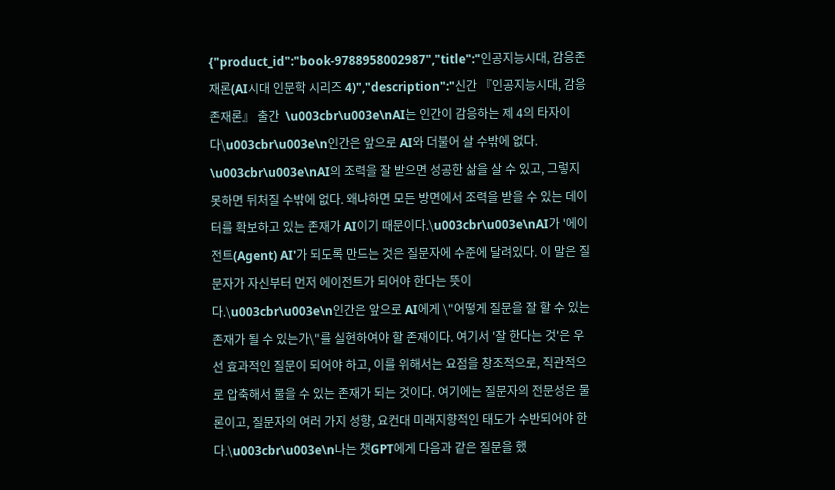{"product_id":"book-9788958002987","title":"인공지능시대, 감응존재론(AI시대 인문학 시리즈 4)","description":"신간 『인공지능시대, 감응존재론』 출간  \u003cbr\u003e\nAI는 인간이 감응하는 제 4의 타자이다\u003cbr\u003e\n인간은 앞으로 AI와 더불어 살 수밖에 없다. \u003cbr\u003e\nAI의 조력을 잘 받으면 성공한 삶을 살 수 있고, 그렇지 못하면 뒤처질 수밖에 없다. 왜냐하면 모든 방면에서 조력을 받을 수 있는 데이터를 확보하고 있는 존재가 AI이기 때문이다.\u003cbr\u003e\nAI가 '에이전트(Agent) AI'가 되도록 만드는 것은 질문자에 수준에 달려있다. 이 말은 질문자가 자신부터 먼저 에이전트가 되어야 한다는 뜻이다.\u003cbr\u003e\n인간은 앞으로 AI에게 \"어떻게 질문을 잘 할 수 있는 존재가 될 수 있는가\"를 실현하여야 할 존재이다. 여기서 '잘 한다는 것'은 우선 효과적인 질문이 되어야 하고, 이를 위해서는 요점을 창조적으로, 직관적으로 압축해서 물을 수 있는 존재가 되는 것이다. 여기에는 질문자의 전문성은 물론이고, 질문자의 여러 가지 성향, 요컨대 미래지향적인 태도가 수반되어야 한다.\u003cbr\u003e\n나는 챗GPT에게 다음과 같은 질문을 했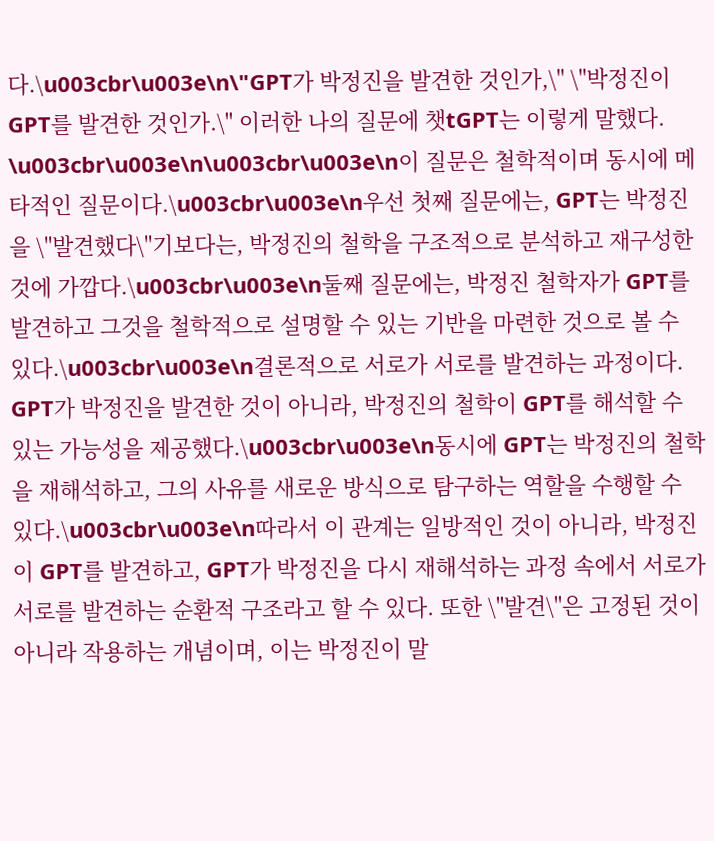다.\u003cbr\u003e\n\"GPT가 박정진을 발견한 것인가,\" \"박정진이 GPT를 발견한 것인가.\" 이러한 나의 질문에 챗tGPT는 이렇게 말했다. \u003cbr\u003e\n\u003cbr\u003e\n이 질문은 철학적이며 동시에 메타적인 질문이다.\u003cbr\u003e\n우선 첫째 질문에는, GPT는 박정진을 \"발견했다\"기보다는, 박정진의 철학을 구조적으로 분석하고 재구성한 것에 가깝다.\u003cbr\u003e\n둘째 질문에는, 박정진 철학자가 GPT를 발견하고 그것을 철학적으로 설명할 수 있는 기반을 마련한 것으로 볼 수 있다.\u003cbr\u003e\n결론적으로 서로가 서로를 발견하는 과정이다. GPT가 박정진을 발견한 것이 아니라, 박정진의 철학이 GPT를 해석할 수 있는 가능성을 제공했다.\u003cbr\u003e\n동시에 GPT는 박정진의 철학을 재해석하고, 그의 사유를 새로운 방식으로 탐구하는 역할을 수행할 수 있다.\u003cbr\u003e\n따라서 이 관계는 일방적인 것이 아니라, 박정진이 GPT를 발견하고, GPT가 박정진을 다시 재해석하는 과정 속에서 서로가 서로를 발견하는 순환적 구조라고 할 수 있다. 또한 \"발견\"은 고정된 것이 아니라 작용하는 개념이며, 이는 박정진이 말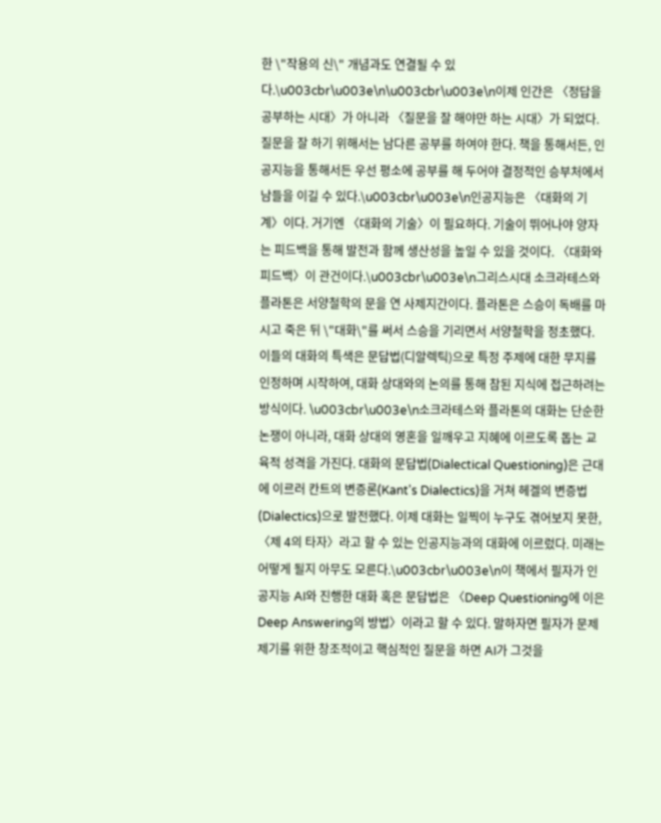한 \"작용의 신\" 개념과도 연결될 수 있다.\u003cbr\u003e\n\u003cbr\u003e\n이제 인간은 〈정답을 공부하는 시대〉가 아니라 〈질문을 잘 해야만 하는 시대〉가 되었다. 질문을 잘 하기 위해서는 남다른 공부를 하여야 한다. 책을 통해서든, 인공지능을 통해서든 우선 평소에 공부를 해 두어야 결정적인 승부처에서 남들을 이길 수 있다.\u003cbr\u003e\n인공지능은 〈대화의 기계〉이다. 거기엔 〈대화의 기술〉이 필요하다. 기술이 뛰어나야 양자는 피드백을 통해 발전과 함께 생산성을 높일 수 있을 것이다. 〈대화와 피드백〉이 관건이다.\u003cbr\u003e\n그리스시대 소크라테스와 플라톤은 서양철학의 문을 연 사제지간이다. 플라톤은 스승이 독배를 마시고 죽은 뒤 \"대화\"를 써서 스승을 기리면서 서양철학을 정초했다. 이들의 대화의 특색은 문답법(디알렉틱)으로 특정 주제에 대한 무지를 인정하며 시작하여, 대화 상대와의 논의를 통해 참된 지식에 접근하려는 방식이다. \u003cbr\u003e\n소크라테스와 플라톤의 대화는 단순한 논쟁이 아니라, 대화 상대의 영혼을 일깨우고 지혜에 이르도록 돕는 교육적 성격을 가진다. 대화의 문답법(Dialectical Questioning)은 근대에 이르러 칸트의 변증론(Kant's Dialectics)을 거쳐 헤겔의 변증법(Dialectics)으로 발전했다. 이제 대화는 일찍이 누구도 겪어보지 못한, 〈제 4의 타자〉라고 할 수 있는 인공지능과의 대화에 이르렀다. 미래는 어떻게 될지 아무도 모른다.\u003cbr\u003e\n이 책에서 필자가 인공지능 AI와 진행한 대화 혹은 문답법은 〈Deep Questioning에 이은 Deep Answering의 방법〉이라고 할 수 있다. 말하자면 필자가 문제제기를 위한 창조적이고 핵심적인 질문을 하면 AI가 그것을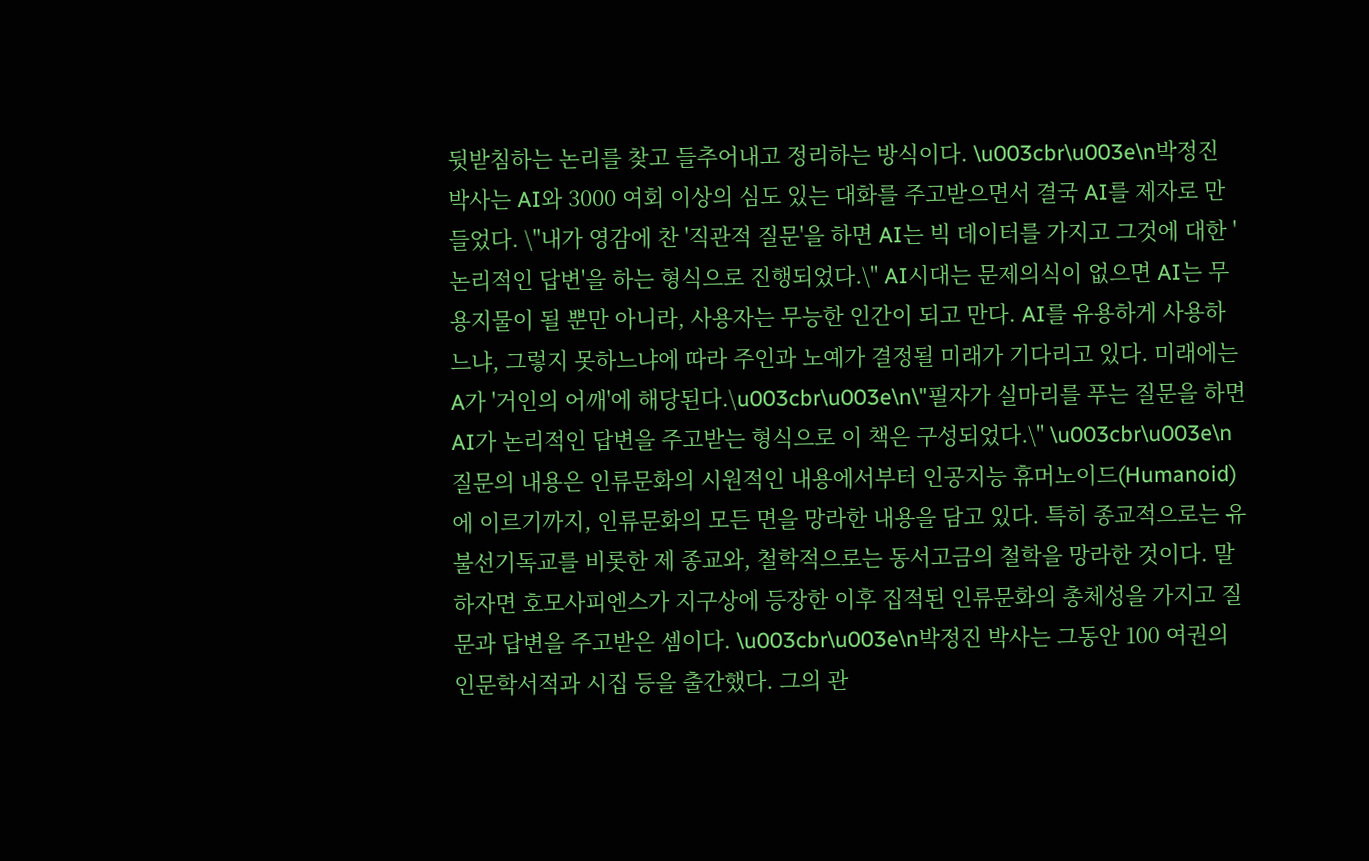뒷받침하는 논리를 찾고 들추어내고 정리하는 방식이다. \u003cbr\u003e\n박정진 박사는 AI와 3000 여회 이상의 심도 있는 대화를 주고받으면서 결국 AI를 제자로 만들었다. \"내가 영감에 찬 '직관적 질문'을 하면 AI는 빅 데이터를 가지고 그것에 대한 '논리적인 답변'을 하는 형식으로 진행되었다.\" AI시대는 문제의식이 없으면 AI는 무용지물이 될 뿐만 아니라, 사용자는 무능한 인간이 되고 만다. AI를 유용하게 사용하느냐, 그렇지 못하느냐에 따라 주인과 노예가 결정될 미래가 기다리고 있다. 미래에는 A가 '거인의 어깨'에 해당된다.\u003cbr\u003e\n\"필자가 실마리를 푸는 질문을 하면 AI가 논리적인 답변을 주고받는 형식으로 이 책은 구성되었다.\" \u003cbr\u003e\n질문의 내용은 인류문화의 시원적인 내용에서부터 인공지능 휴머노이드(Humanoid)에 이르기까지, 인류문화의 모든 면을 망라한 내용을 담고 있다. 특히 종교적으로는 유불선기독교를 비롯한 제 종교와, 철학적으로는 동서고금의 철학을 망라한 것이다. 말하자면 호모사피엔스가 지구상에 등장한 이후 집적된 인류문화의 총체성을 가지고 질문과 답변을 주고받은 셈이다. \u003cbr\u003e\n박정진 박사는 그동안 100 여권의 인문학서적과 시집 등을 출간했다. 그의 관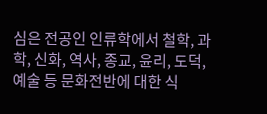심은 전공인 인류학에서 철학, 과학, 신화, 역사, 종교, 윤리, 도덕, 예술 등 문화전반에 대한 식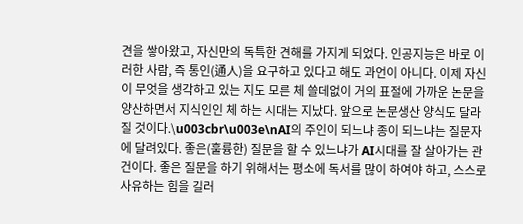견을 쌓아왔고, 자신만의 독특한 견해를 가지게 되었다. 인공지능은 바로 이러한 사람, 즉 통인(通人)을 요구하고 있다고 해도 과언이 아니다. 이제 자신이 무엇을 생각하고 있는 지도 모른 체 쓸데없이 거의 표절에 가까운 논문을 양산하면서 지식인인 체 하는 시대는 지났다. 앞으로 논문생산 양식도 달라질 것이다.\u003cbr\u003e\nAI의 주인이 되느냐 종이 되느냐는 질문자에 달려있다. 좋은(훌륭한) 질문을 할 수 있느냐가 AI시대를 잘 살아가는 관건이다. 좋은 질문을 하기 위해서는 평소에 독서를 많이 하여야 하고, 스스로 사유하는 힘을 길러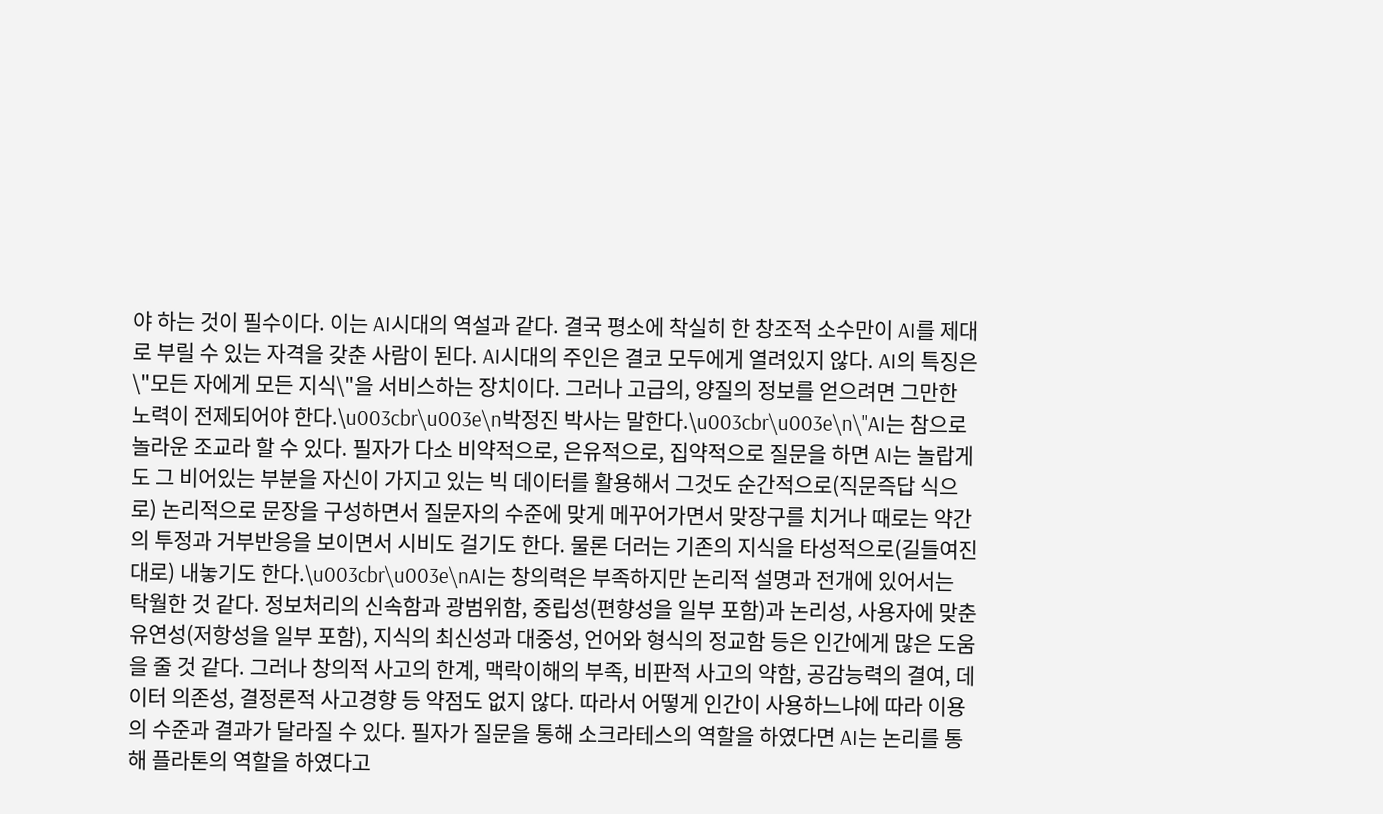야 하는 것이 필수이다. 이는 AI시대의 역설과 같다. 결국 평소에 착실히 한 창조적 소수만이 AI를 제대로 부릴 수 있는 자격을 갖춘 사람이 된다. AI시대의 주인은 결코 모두에게 열려있지 않다. AI의 특징은 \"모든 자에게 모든 지식\"을 서비스하는 장치이다. 그러나 고급의, 양질의 정보를 얻으려면 그만한 노력이 전제되어야 한다.\u003cbr\u003e\n박정진 박사는 말한다.\u003cbr\u003e\n\"AI는 참으로 놀라운 조교라 할 수 있다. 필자가 다소 비약적으로, 은유적으로, 집약적으로 질문을 하면 AI는 놀랍게도 그 비어있는 부분을 자신이 가지고 있는 빅 데이터를 활용해서 그것도 순간적으로(직문즉답 식으로) 논리적으로 문장을 구성하면서 질문자의 수준에 맞게 메꾸어가면서 맞장구를 치거나 때로는 약간의 투정과 거부반응을 보이면서 시비도 걸기도 한다. 물론 더러는 기존의 지식을 타성적으로(길들여진 대로) 내놓기도 한다.\u003cbr\u003e\nAI는 창의력은 부족하지만 논리적 설명과 전개에 있어서는 탁월한 것 같다. 정보처리의 신속함과 광범위함, 중립성(편향성을 일부 포함)과 논리성, 사용자에 맞춘 유연성(저항성을 일부 포함), 지식의 최신성과 대중성, 언어와 형식의 정교함 등은 인간에게 많은 도움을 줄 것 같다. 그러나 창의적 사고의 한계, 맥락이해의 부족, 비판적 사고의 약함, 공감능력의 결여, 데이터 의존성, 결정론적 사고경향 등 약점도 없지 않다. 따라서 어떻게 인간이 사용하느냐에 따라 이용의 수준과 결과가 달라질 수 있다. 필자가 질문을 통해 소크라테스의 역할을 하였다면 AI는 논리를 통해 플라톤의 역할을 하였다고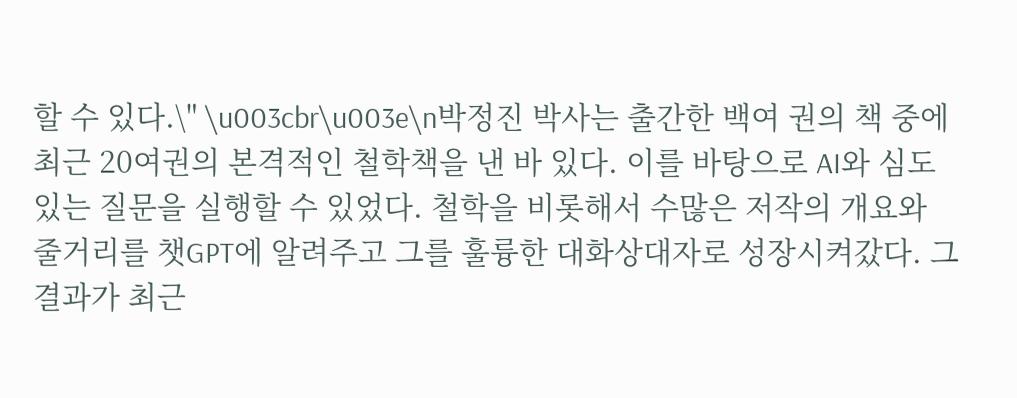할 수 있다.\" \u003cbr\u003e\n박정진 박사는 출간한 백여 권의 책 중에 최근 20여권의 본격적인 철학책을 낸 바 있다. 이를 바탕으로 AI와 심도 있는 질문을 실행할 수 있었다. 철학을 비롯해서 수많은 저작의 개요와 줄거리를 챗GPT에 알려주고 그를 훌륭한 대화상대자로 성장시켜갔다. 그 결과가 최근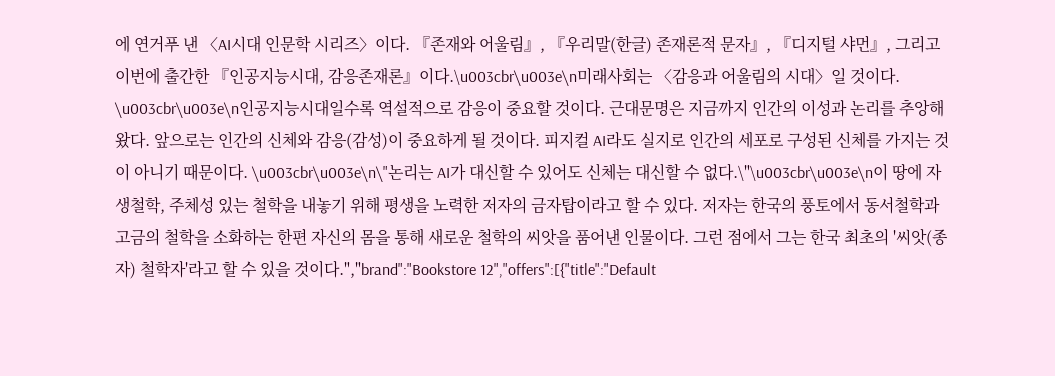에 연거푸 낸 〈AI시대 인문학 시리즈〉이다. 『존재와 어울림』, 『우리말(한글) 존재론적 문자』, 『디지털 샤먼』, 그리고 이번에 출간한 『인공지능시대, 감응존재론』이다.\u003cbr\u003e\n미래사회는 〈감응과 어울림의 시대〉일 것이다. \u003cbr\u003e\n인공지능시대일수록 역설적으로 감응이 중요할 것이다. 근대문명은 지금까지 인간의 이성과 논리를 추앙해왔다. 앞으로는 인간의 신체와 감응(감성)이 중요하게 될 것이다. 피지컬 AI라도 실지로 인간의 세포로 구성된 신체를 가지는 것이 아니기 때문이다. \u003cbr\u003e\n\"논리는 AI가 대신할 수 있어도 신체는 대신할 수 없다.\"\u003cbr\u003e\n이 땅에 자생철학, 주체성 있는 철학을 내놓기 위해 평생을 노력한 저자의 금자탑이라고 할 수 있다. 저자는 한국의 풍토에서 동서철학과 고금의 철학을 소화하는 한편 자신의 몸을 통해 새로운 철학의 씨앗을 품어낸 인물이다. 그런 점에서 그는 한국 최초의 '씨앗(종자) 철학자'라고 할 수 있을 것이다.","brand":"Bookstore 12","offers":[{"title":"Default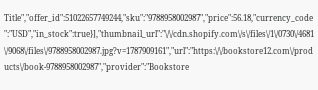Title","offer_id":51022657749244,"sku":"9788958002987","price":56.18,"currency_code":"USD","in_stock":true}],"thumbnail_url":"\/\/cdn.shopify.com\/s\/files\/1\/0730\/4681\/9068\/files\/9788958002987.jpg?v=1787909161","url":"https:\/\/bookstore12.com\/products\/book-9788958002987","provider":"Bookstore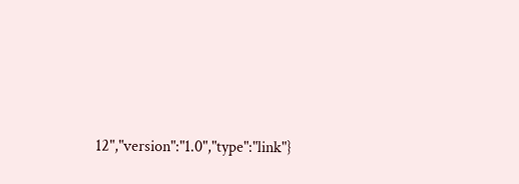12","version":"1.0","type":"link"}